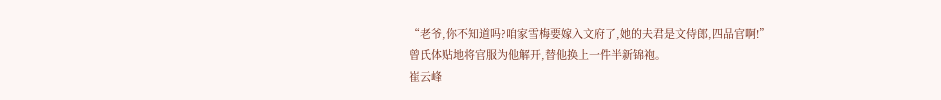“老爷,你不知道吗?咱家雪梅要嫁入文府了,她的夫君是文侍郎,四品官啊!”
曾氏体贴地将官服为他解开,替他换上一件半新锦袍。
崔云峰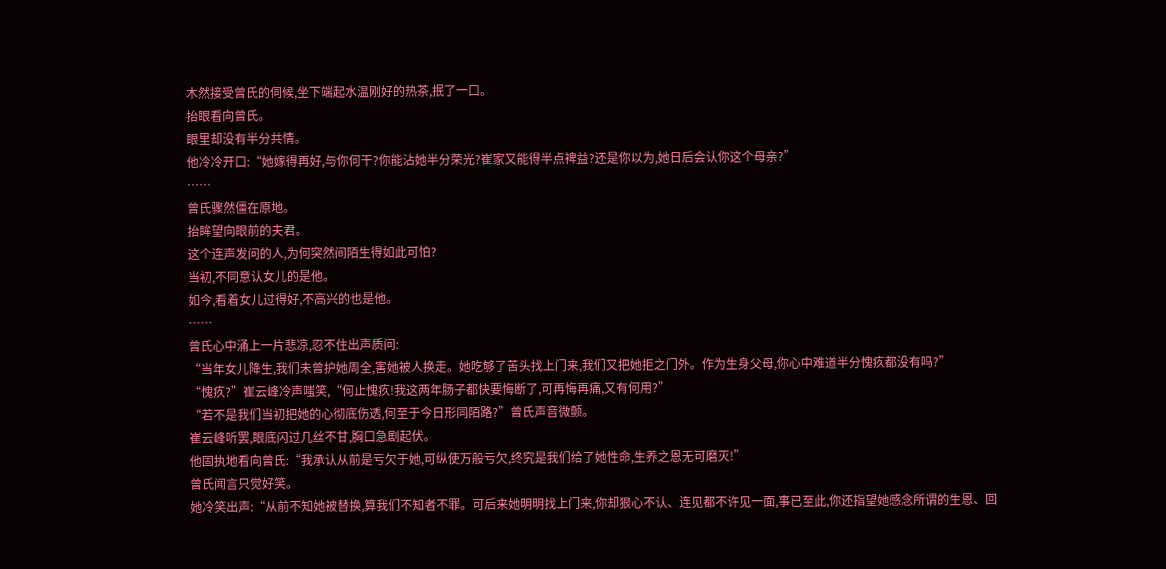木然接受曾氏的伺候,坐下端起水温刚好的热茶,抿了一口。
抬眼看向曾氏。
眼里却没有半分共情。
他冷冷开口:“她嫁得再好,与你何干?你能沾她半分荣光?崔家又能得半点裨益?还是你以为,她日后会认你这个母亲?”
……
曾氏骤然僵在原地。
抬眸望向眼前的夫君。
这个连声发问的人,为何突然间陌生得如此可怕?
当初,不同意认女儿的是他。
如今,看着女儿过得好,不高兴的也是他。
……
曾氏心中涌上一片悲凉,忍不住出声质问:
“当年女儿降生,我们未曾护她周全,害她被人换走。她吃够了苦头找上门来,我们又把她拒之门外。作为生身父母,你心中难道半分愧疚都没有吗?”
“愧疚?”崔云峰冷声嗤笑,“何止愧疚!我这两年肠子都快要悔断了,可再悔再痛,又有何用?”
“若不是我们当初把她的心彻底伤透,何至于今日形同陌路?”曾氏声音微颤。
崔云峰听罢,眼底闪过几丝不甘,胸口急剧起伏。
他固执地看向曾氏:“我承认从前是亏欠于她,可纵使万般亏欠,终究是我们给了她性命,生养之恩无可磨灭!”
曾氏闻言只觉好笑。
她冷笑出声:“从前不知她被替换,算我们不知者不罪。可后来她明明找上门来,你却狠心不认、连见都不许见一面,事已至此,你还指望她感念所谓的生恩、回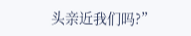头亲近我们吗?”